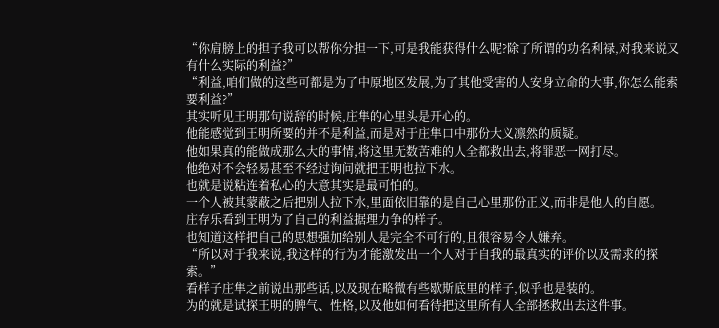“你肩膀上的担子我可以帮你分担一下,可是我能获得什么呢?除了所谓的功名利禄,对我来说又有什么实际的利益?”
“利益,咱们做的这些可都是为了中原地区发展,为了其他受害的人安身立命的大事,你怎么能索要利益?”
其实听见王明那句说辞的时候,庄隼的心里头是开心的。
他能感觉到王明所要的并不是利益,而是对于庄隼口中那份大义凛然的质疑。
他如果真的能做成那么大的事情,将这里无数苦难的人全都救出去,将罪恶一网打尽。
他绝对不会轻易甚至不经过询问就把王明也拉下水。
也就是说粘连着私心的大意其实是最可怕的。
一个人被其蒙蔽之后把别人拉下水,里面依旧靠的是自己心里那份正义,而非是他人的自愿。
庄存乐看到王明为了自己的利益据理力争的样子。
也知道这样把自己的思想强加给别人是完全不可行的,且很容易令人嫌弃。
“所以对于我来说,我这样的行为才能激发出一个人对于自我的最真实的评价以及需求的探索。”
看样子庄隼之前说出那些话,以及现在略微有些歇斯底里的样子,似乎也是装的。
为的就是试探王明的脾气、性格,以及他如何看待把这里所有人全部拯救出去这件事。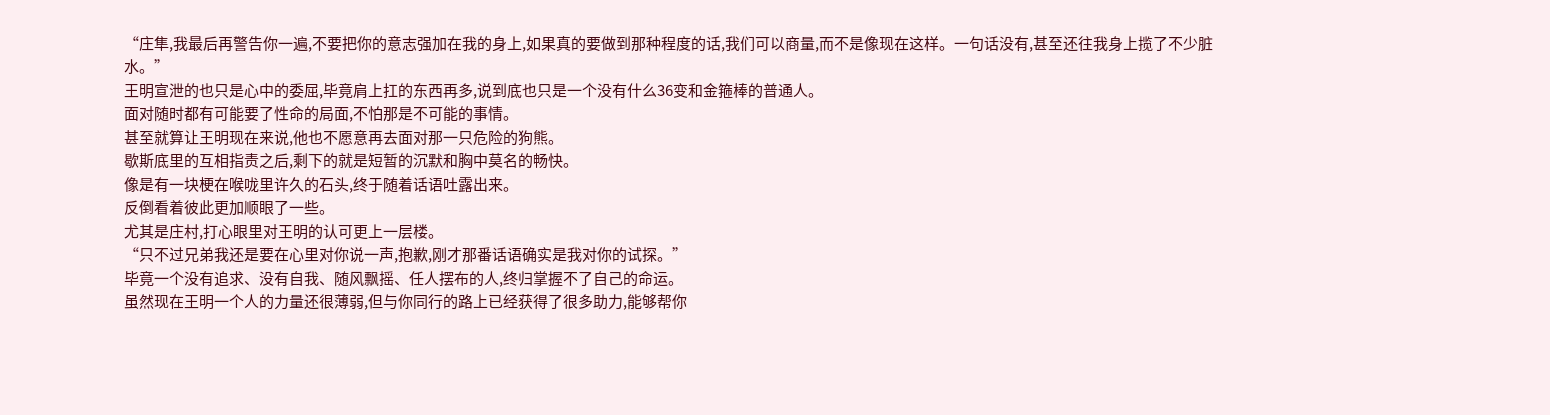“庄隼,我最后再警告你一遍,不要把你的意志强加在我的身上,如果真的要做到那种程度的话,我们可以商量,而不是像现在这样。一句话没有,甚至还往我身上揽了不少脏水。”
王明宣泄的也只是心中的委屈,毕竟肩上扛的东西再多,说到底也只是一个没有什么36变和金箍棒的普通人。
面对随时都有可能要了性命的局面,不怕那是不可能的事情。
甚至就算让王明现在来说,他也不愿意再去面对那一只危险的狗熊。
歇斯底里的互相指责之后,剩下的就是短暂的沉默和胸中莫名的畅快。
像是有一块梗在喉咙里许久的石头,终于随着话语吐露出来。
反倒看着彼此更加顺眼了一些。
尤其是庄村,打心眼里对王明的认可更上一层楼。
“只不过兄弟我还是要在心里对你说一声,抱歉,刚才那番话语确实是我对你的试探。”
毕竟一个没有追求、没有自我、随风飘摇、任人摆布的人,终归掌握不了自己的命运。
虽然现在王明一个人的力量还很薄弱,但与你同行的路上已经获得了很多助力,能够帮你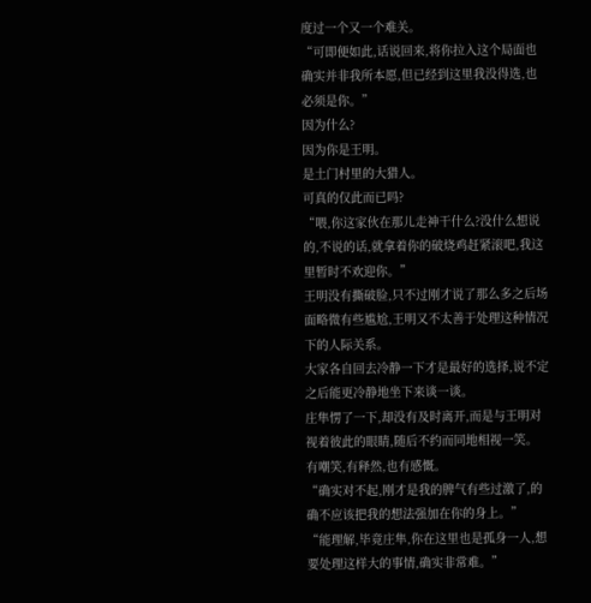度过一个又一个难关。
“可即便如此,话说回来,将你拉入这个局面也确实并非我所本愿,但已经到这里我没得选,也必须是你。”
因为什么?
因为你是王明。
是土门村里的大猎人。
可真的仅此而已吗?
“喂,你这家伙在那儿走神干什么?没什么想说的,不说的话,就拿着你的破烧鸡赶紧滚吧,我这里暂时不欢迎你。”
王明没有撕破脸,只不过刚才说了那么多之后场面略微有些尴尬,王明又不太善于处理这种情况下的人际关系。
大家各自回去冷静一下才是最好的选择,说不定之后能更冷静地坐下来谈一谈。
庄隼愣了一下,却没有及时离开,而是与王明对视着彼此的眼睛,随后不约而同地相视一笑。
有嘲笑,有释然,也有感慨。
“确实对不起,刚才是我的脾气有些过激了,的确不应该把我的想法强加在你的身上。”
“能理解,毕竟庄隼,你在这里也是孤身一人,想要处理这样大的事情,确实非常难。”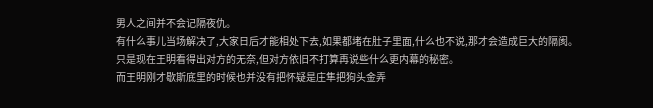男人之间并不会记隔夜仇。
有什么事儿当场解决了,大家日后才能相处下去,如果都堵在肚子里面,什么也不说,那才会造成巨大的隔阂。
只是现在王明看得出对方的无奈,但对方依旧不打算再说些什么更内幕的秘密。
而王明刚才歇斯底里的时候也并没有把怀疑是庄隼把狗头金弄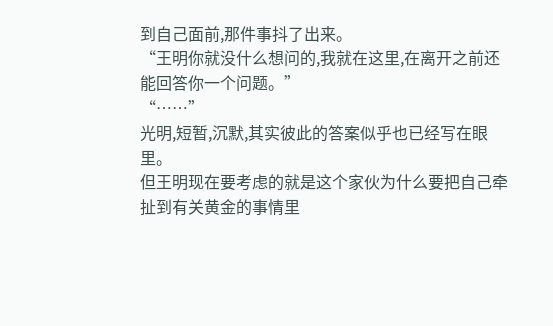到自己面前,那件事抖了出来。
“王明你就没什么想问的,我就在这里,在离开之前还能回答你一个问题。”
“……”
光明,短暂,沉默,其实彼此的答案似乎也已经写在眼里。
但王明现在要考虑的就是这个家伙为什么要把自己牵扯到有关黄金的事情里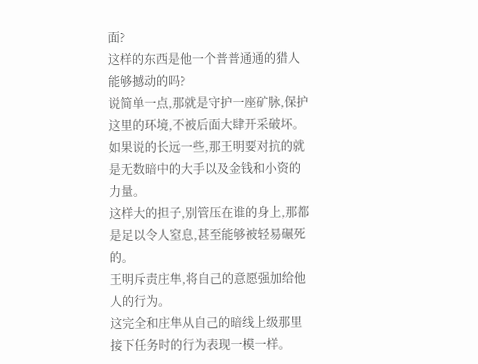面?
这样的东西是他一个普普通通的猎人能够撼动的吗?
说简单一点,那就是守护一座矿脉,保护这里的环境,不被后面大肆开采破坏。
如果说的长远一些,那王明要对抗的就是无数暗中的大手以及金钱和小资的力量。
这样大的担子,别管压在谁的身上,那都是足以令人窒息,甚至能够被轻易碾死的。
王明斥责庄隼,将自己的意愿强加给他人的行为。
这完全和庄隼从自己的暗线上级那里接下任务时的行为表现一模一样。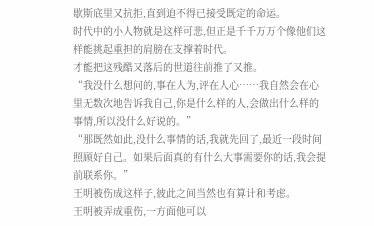歇斯底里又抗拒,直到迫不得已接受既定的命运。
时代中的小人物就是这样可悲,但正是千千万万个像他们这样能挑起重担的肩膀在支撑着时代。
才能把这残酷又落后的世道往前推了又推。
“我没什么想问的,事在人为,评在人心……我自然会在心里无数次地告诉我自己,你是什么样的人,会做出什么样的事情,所以没什么好说的。”
“那既然如此,没什么事情的话,我就先回了,最近一段时间照顾好自己。如果后面真的有什么大事需要你的话,我会提前联系你。”
王明被伤成这样子,彼此之间当然也有算计和考虑。
王明被弄成重伤,一方面他可以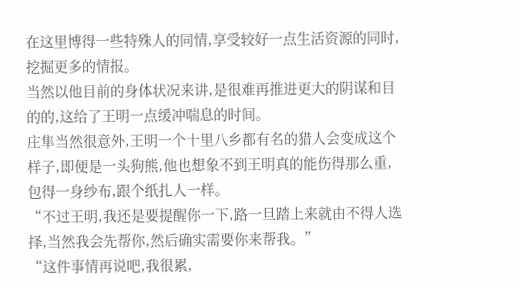在这里博得一些特殊人的同情,享受较好一点生活资源的同时,挖掘更多的情报。
当然以他目前的身体状况来讲,是很难再推进更大的阴谋和目的的,这给了王明一点缓冲喘息的时间。
庄隼当然很意外,王明一个十里八乡都有名的猎人会变成这个样子,即便是一头狗熊,他也想象不到王明真的能伤得那么重,包得一身纱布,跟个纸扎人一样。
“不过王明,我还是要提醒你一下,路一旦踏上来就由不得人选择,当然我会先帮你,然后确实需要你来帮我。”
“这件事情再说吧,我很累,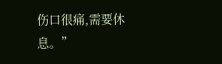伤口很痛,需要休息。”